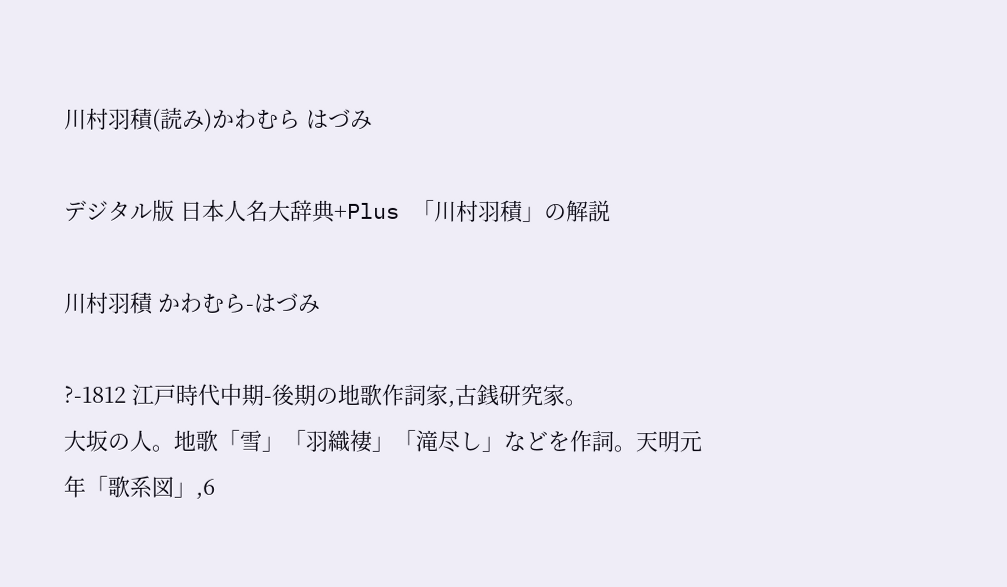川村羽積(読み)かわむら はづみ

デジタル版 日本人名大辞典+Plus 「川村羽積」の解説

川村羽積 かわむら-はづみ

?-1812 江戸時代中期-後期の地歌作詞家,古銭研究家。
大坂の人。地歌「雪」「羽織褄」「滝尽し」などを作詞。天明元年「歌系図」,6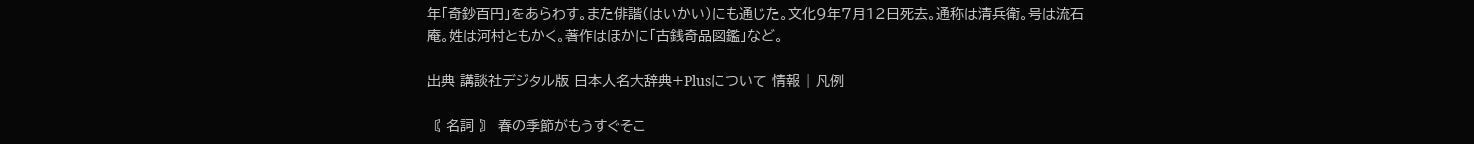年「奇鈔百円」をあらわす。また俳諧(はいかい)にも通じた。文化9年7月12日死去。通称は清兵衛。号は流石庵。姓は河村ともかく。著作はほかに「古銭奇品図鑑」など。

出典 講談社デジタル版 日本人名大辞典+Plusについて 情報 | 凡例

〘 名詞 〙 春の季節がもうすぐそこ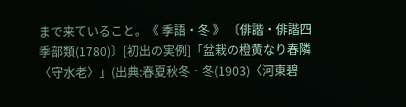まで来ていること。《 季語・冬 》 〔俳諧・俳諧四季部類(1780)〕[初出の実例]「盆栽の橙黄なり春隣〈守水老〉」(出典:春夏秋冬‐冬(1903)〈河東碧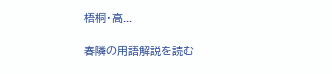梧桐・高...

春隣の用語解説を読む